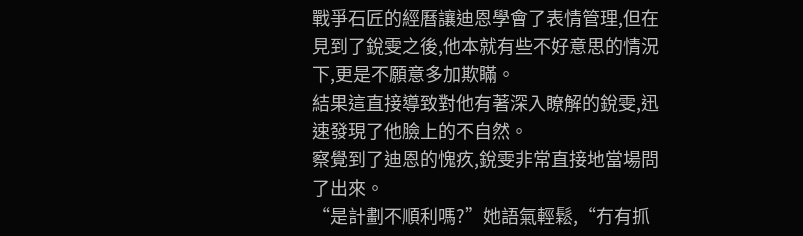戰爭石匠的經曆讓迪恩學會了表情管理,但在見到了銳雯之後,他本就有些不好意思的情況下,更是不願意多加欺瞞。
結果這直接導致對他有著深入瞭解的銳雯,迅速發現了他臉上的不自然。
察覺到了迪恩的愧疚,銳雯非常直接地當場問了出來。
“是計劃不順利嗎?”她語氣輕鬆,“冇有抓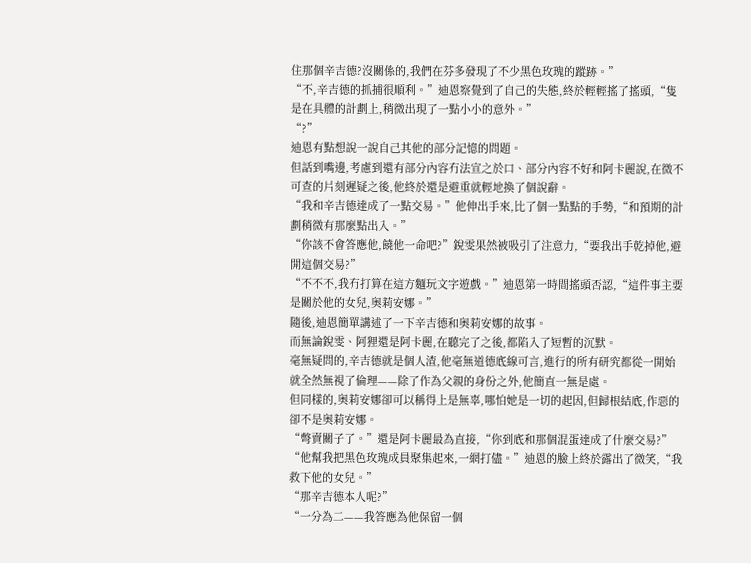住那個辛吉德?沒關係的,我們在芬多發現了不少黑色玫瑰的蹤跡。”
“不,辛吉德的抓捕很順利。”迪恩察覺到了自己的失態,終於輕輕搖了搖頭,“隻是在具體的計劃上,稍微出現了一點小小的意外。”
“?”
迪恩有點想說一說自己其他的部分記憶的問題。
但話到嘴邊,考慮到還有部分內容冇法宣之於口、部分內容不好和阿卡麗說,在微不可查的片刻遲疑之後,他終於還是避重就輕地換了個說辭。
“我和辛吉德達成了一點交易。”他伸出手來,比了個一點點的手勢,“和預期的計劃稍微有那麼點出入。”
“你該不會答應他,饒他一命吧?”銳雯果然被吸引了注意力,“要我出手乾掉他,避開這個交易?”
“不不不,我冇打算在這方麵玩文字遊戲。”迪恩第一時間搖頭否認,“這件事主要是關於他的女兒,奧莉安娜。”
隨後,迪恩簡單講述了一下辛吉德和奧莉安娜的故事。
而無論銳雯、阿狸還是阿卡麗,在聽完了之後,都陷入了短暫的沉默。
毫無疑問的,辛吉德就是個人渣,他毫無道德底線可言,進行的所有研究都從一開始就全然無視了倫理——除了作為父親的身份之外,他簡直一無是處。
但同樣的,奧莉安娜卻可以稱得上是無辜,哪怕她是一切的起因,但歸根結底,作惡的卻不是奧莉安娜。
“彆賣關子了。”還是阿卡麗最為直接,“你到底和那個混蛋達成了什麼交易?”
“他幫我把黑色玫瑰成員聚集起來,一網打儘。”迪恩的臉上終於露出了微笑,“我救下他的女兒。”
“那辛吉德本人呢?”
“一分為二——我答應為他保留一個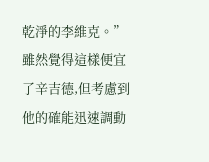乾淨的李維克。”
雖然覺得這樣便宜了辛吉德,但考慮到他的確能迅速調動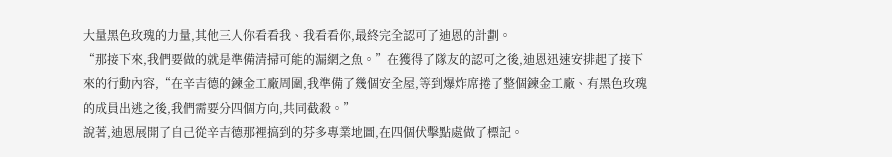大量黑色玫瑰的力量,其他三人你看看我、我看看你,最終完全認可了迪恩的計劃。
“那接下來,我們要做的就是準備清掃可能的漏網之魚。”在獲得了隊友的認可之後,迪恩迅速安排起了接下來的行動內容,“在辛吉德的鍊金工廠周圍,我準備了幾個安全屋,等到爆炸席捲了整個鍊金工廠、有黑色玫瑰的成員出逃之後,我們需要分四個方向,共同截殺。”
說著,迪恩展開了自己從辛吉德那裡搞到的芬多專業地圖,在四個伏擊點處做了標記。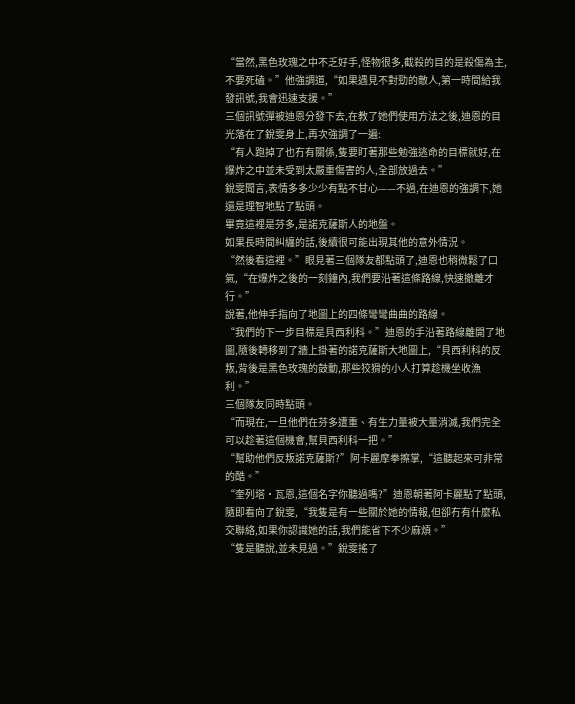“當然,黑色玫瑰之中不乏好手,怪物很多,截殺的目的是殺傷為主,不要死磕。”他強調道,“如果遇見不對勁的敵人,第一時間給我發訊號,我會迅速支援。”
三個訊號彈被迪恩分發下去,在教了她們使用方法之後,迪恩的目光落在了銳雯身上,再次強調了一遍:
“有人跑掉了也冇有關係,隻要盯著那些勉強逃命的目標就好,在爆炸之中並未受到太嚴重傷害的人,全部放過去。”
銳雯聞言,表情多多少少有點不甘心——不過,在迪恩的強調下,她還是理智地點了點頭。
畢竟這裡是芬多,是諾克薩斯人的地盤。
如果長時間糾纏的話,後續很可能出現其他的意外情況。
“然後看這裡。”眼見著三個隊友都點頭了,迪恩也稍微鬆了口氣,“在爆炸之後的一刻鐘內,我們要沿著這條路線,快速撤離才行。”
說著,他伸手指向了地圖上的四條彎彎曲曲的路線。
“我們的下一步目標是貝西利科。”迪恩的手沿著路線離開了地圖,隨後轉移到了牆上掛著的諾克薩斯大地圖上,“貝西利科的反叛,背後是黑色玫瑰的鼓動,那些狡猾的小人打算趁機坐收漁利。”
三個隊友同時點頭。
“而現在,一旦他們在芬多遭重、有生力量被大量消滅,我們完全可以趁著這個機會,幫貝西利科一把。”
“幫助他們反叛諾克薩斯?”阿卡麗摩拳擦掌,“這聽起來可非常的酷。”
“奎列塔·瓦恩,這個名字你聽過嗎?”迪恩朝著阿卡麗點了點頭,隨即看向了銳雯,“我隻是有一些關於她的情報,但卻冇有什麼私交聯絡,如果你認識她的話,我們能省下不少麻煩。”
“隻是聽說,並未見過。”銳雯搖了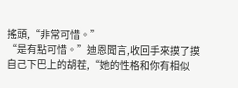搖頭,“非常可惜。”
“是有點可惜。”迪恩聞言,收回手來摸了摸自己下巴上的胡茬,“她的性格和你有相似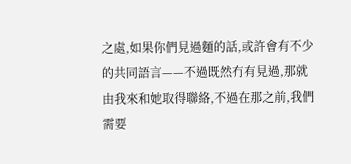之處,如果你們見過麵的話,或許會有不少的共同語言——不過既然冇有見過,那就由我來和她取得聯絡,不過在那之前,我們需要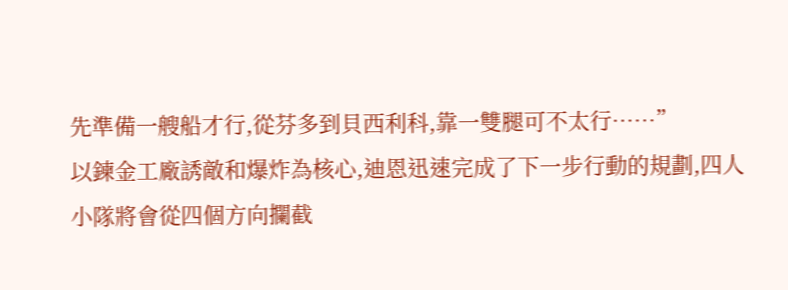先準備一艘船才行,從芬多到貝西利科,靠一雙腿可不太行……”
以鍊金工廠誘敵和爆炸為核心,迪恩迅速完成了下一步行動的規劃,四人小隊將會從四個方向攔截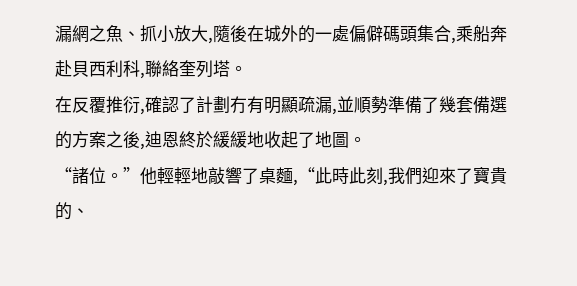漏網之魚、抓小放大,隨後在城外的一處偏僻碼頭集合,乘船奔赴貝西利科,聯絡奎列塔。
在反覆推衍,確認了計劃冇有明顯疏漏,並順勢準備了幾套備選的方案之後,迪恩終於緩緩地收起了地圖。
“諸位。”他輕輕地敲響了桌麵,“此時此刻,我們迎來了寶貴的、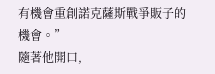有機會重創諾克薩斯戰爭販子的機會。”
隨著他開口,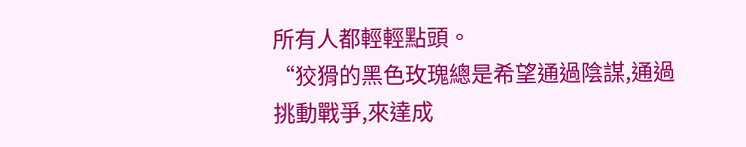所有人都輕輕點頭。
“狡猾的黑色玫瑰總是希望通過陰謀,通過挑動戰爭,來達成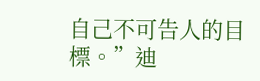自己不可告人的目標。”迪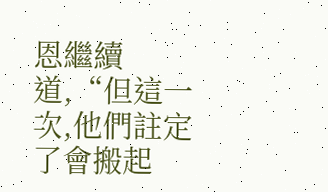恩繼續道,“但這一次,他們註定了會搬起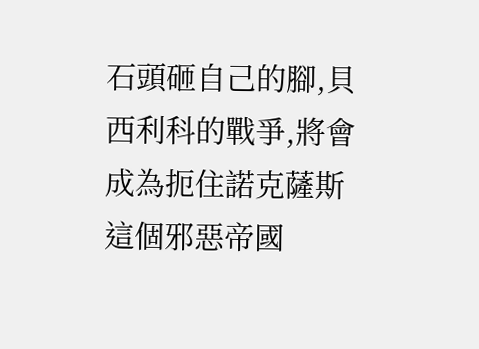石頭砸自己的腳,貝西利科的戰爭,將會成為扼住諾克薩斯這個邪惡帝國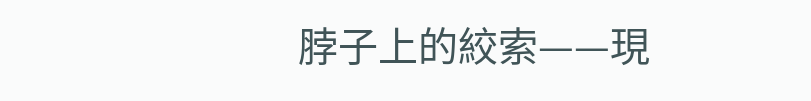脖子上的絞索——現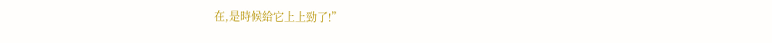在,是時候給它上上勁了!”